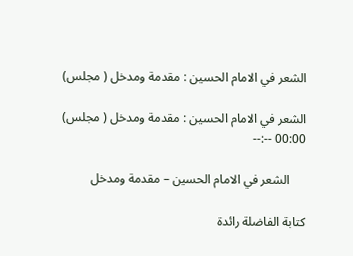الشعر في الامام الحسين : مقدمة ومدخل ( مجلس)

الشعر في الامام الحسين : مقدمة ومدخل ( مجلس)
00:00 --:--

     الشعر في الامام الحسين – مقدمة ومدخل

كتابة الفاضلة رائدة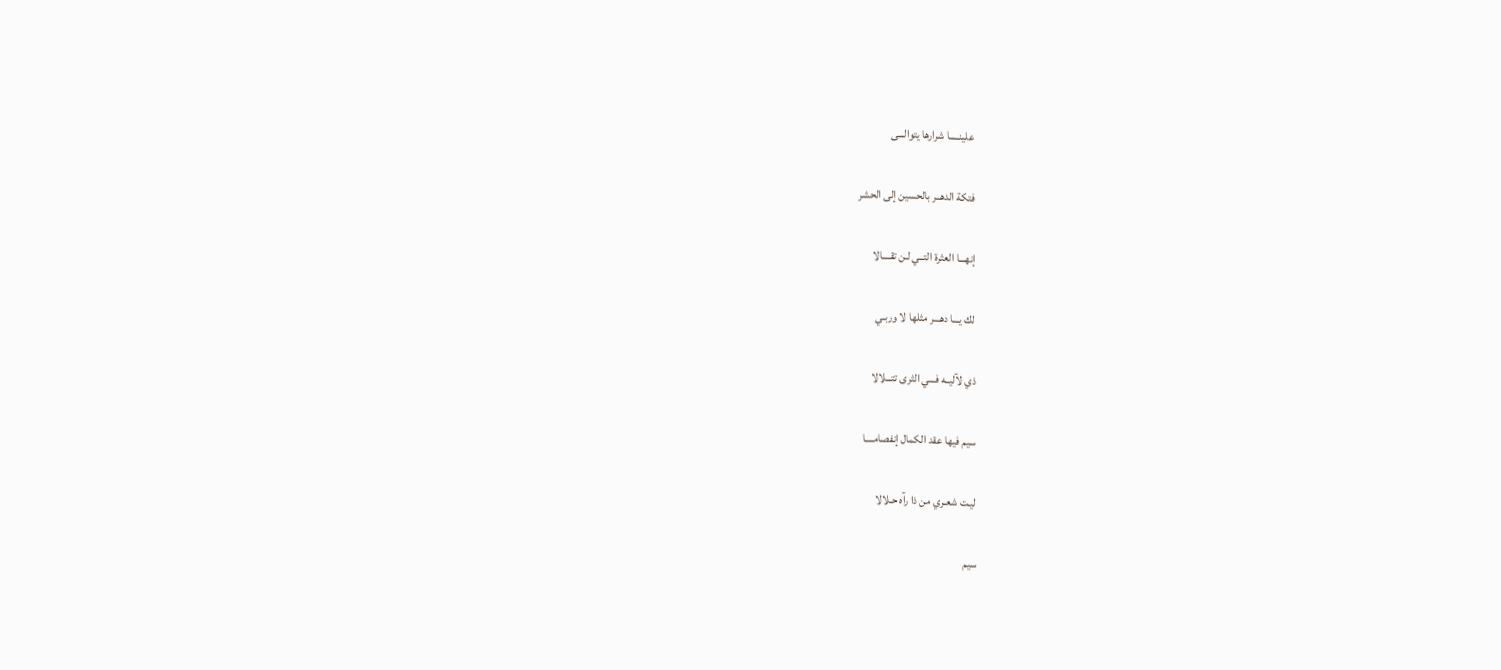علينـــــا شرارها يتوالـــى

فتكة الدهــر بالحسين إلى الحشر

إنهـــا العثرة التــي لـن تقــــالا

لك يـــا دهـــر مثلها لا وربـي

ذي لآليــه فـــي الثرى تتـــلالا

سيم فيها عقد الكمال إنفصامــــا

ليـت شعـري من ذا رآه حـلالا

سيم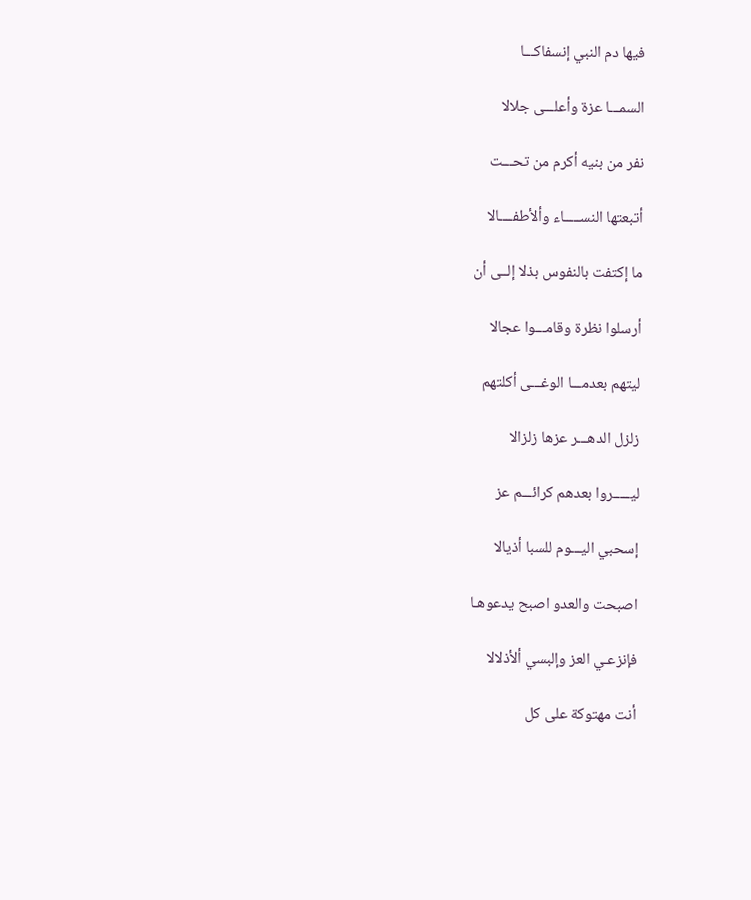فيها دم النبي إنسفاكـــا

السمـــا عزة وأعلـــى جلالا

نفر من بنيه أكرم من تحـــت

أتبعتها النســـــاء وألأطفــــالا

ما إكتفت بالنفوس بذلا إلــى أن

أرسلوا نظرة وقامـــوا عجالا

ليتهم بعدمـــا الوغـــى أكلتهم

زلزل الدهـــر عزها زلزالا

ليـــــروا بعدهم كرائـــم عز

إسحبي اليـــوم للسبا أذيالا

اصبحت والعدو اصبح يدعوهـا

فإنزعـي العز وإلبسي ألأذلالا

أنت مهتوكة على كل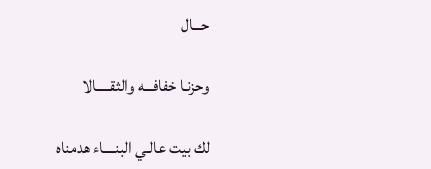حـــال

وحزنـا خفافـــه والثقـــــالا

لك بيت عالـي البنــــاء هدمناه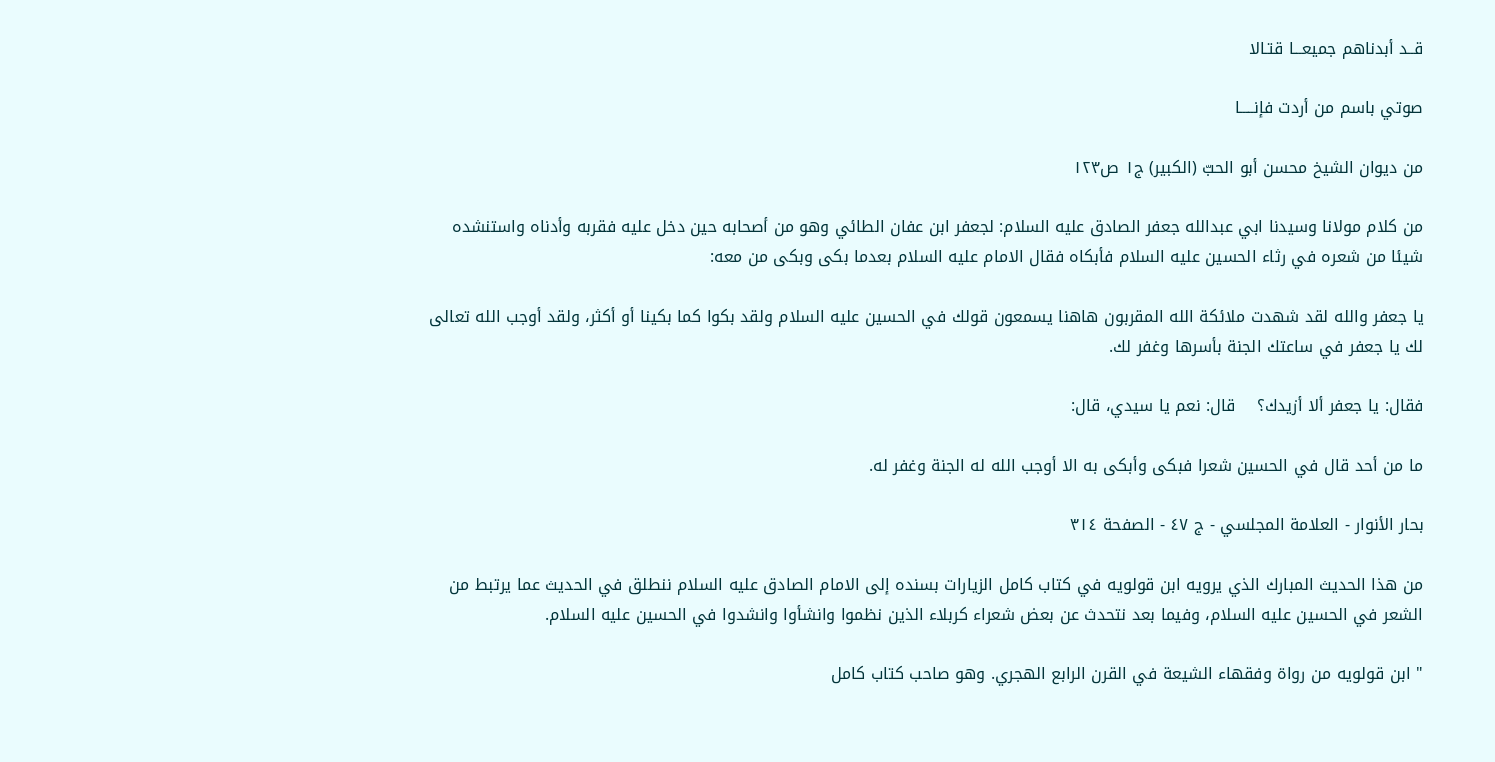قــد أبدناهم جميعـــا قتـالا

صوتي باسم من أردت فإنـــــا

من ديوان الشيخ محسن أبو الحبّ (الكبير) ج١ ص١٢٣

من كلام مولانا وسيدنا ابي عبدالله جعفر الصادق عليه السلام: لجعفر ابن عفان الطائي وهو من أصحابه حين دخل عليه فقربه وأدناه واستنشده شيئا من شعره في رثاء الحسين عليه السلام فأبكاه فقال الامام عليه السلام بعدما بكى وبكى من معه:

يا جعفر والله لقد شهدت ملائكة الله المقربون هاهنا يسمعون قولك في الحسين عليه السلام ولقد بكوا كما بكينا أو أكثر، ولقد أوجب الله تعالى لك يا جعفر في ساعتك الجنة بأسرها وغفر لك.

فقال: يا جعفر ألا أزيدك؟    قال: نعم يا سيدي، قال:

ما من أحد قال في الحسين شعرا فبكى وأبكى به الا أوجب الله له الجنة وغفر له.

بحار الأنوار - العلامة المجلسي - ج ٤٧ - الصفحة ٣١٤

من هذا الحديث المبارك الذي يرويه ابن قولويه في كتاب كامل الزيارات بسنده إلى الامام الصادق عليه السلام ننطلق في الحديث عما يرتبط من الشعر في الحسين عليه السلام، وفيما بعد نتحدث عن بعض شعراء كربلاء الذين نظموا وانشأوا وانشدوا في الحسين عليه السلام.

" ابن قولويه من رواة وفقهاء الشيعة في القرن الرابع الهجري. وهو صاحب كتاب كامل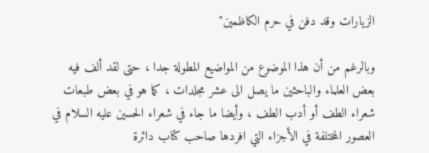الزيارات وقد دفن في حرم الكاظمين"

وبالرغم من أن هذا الموضوع من المواضيع المطولة جدا ، حتى لقد ألف فيه بعض العلماء والباحثين ما يصل الى عشر مجلدات ، كما هو في بعض طبعات شعراء الطف أو أدب الطف ، وأيضا ما جاء في شعراء الحسين عليه السلام في العصور المختلفة في الأجزاء التي افردها صاحب كتاب دائرة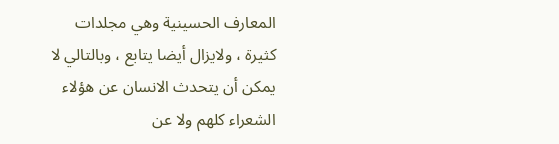المعارف الحسينية وهي مجلدات كثيرة ، ولايزال أيضا يتابع ، وبالتالي لا يمكن أن يتحدث الانسان عن هؤلاء الشعراء كلهم ولا عن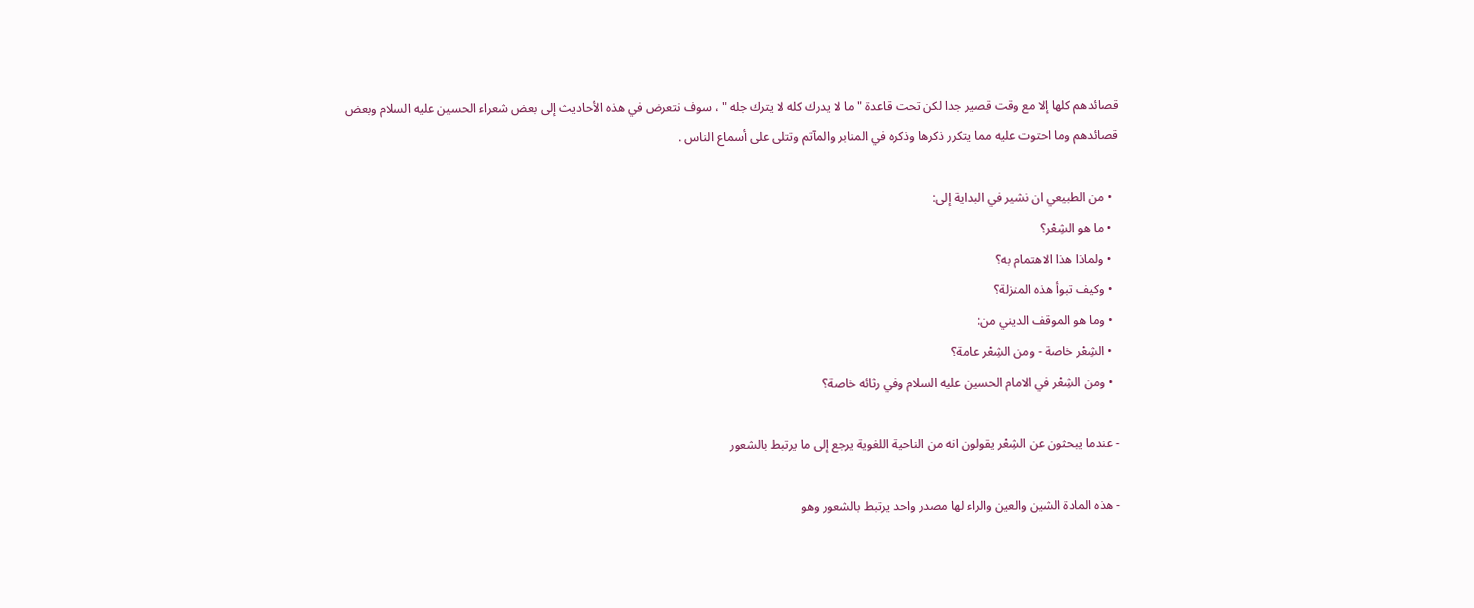قصائدهم كلها إلا مع وقت قصير جدا لكن تحت قاعدة " ما لا يدرك كله لا يترك جله " ، سوف نتعرض في هذه الأحاديث إلى بعض شعراء الحسين عليه السلام وبعض قصائدهم وما احتوت عليه مما يتكرر ذكرها وذكره في المنابر والمآتم وتتلى على أسماع الناس .

  • من الطبيعي ان نشير في البداية إلى:
  • ما هو الشِعْر؟
  • ولماذا هذا الاهتمام به؟
  • وكيف تبوأ هذه المنزلة؟
  • وما هو الموقف الديني من:
  • الشِعْر خاصة - ومن الشِعْر عامة؟
  • ومن الشِعْر في الامام الحسين عليه السلام وفي رثائه خاصة؟

- عندما يبحثون عن الشِعْر يقولون انه من الناحية اللغوية يرجع إلى ما يرتبط بالشعور

- هذه المادة الشين والعين والراء لها مصدر واحد يرتبط بالشعور وهو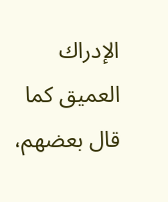الإدراك العميق كما قال بعضهم،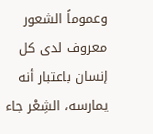وعموماً الشعور معروف لدى كل إنسان باعتبار أنه يمارسه، الشِعْر جاء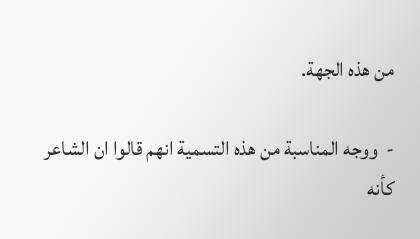من هذه الجهة.

-  ووجه المناسبة من هذه التسمية انهم قالوا ان الشاعر كأنه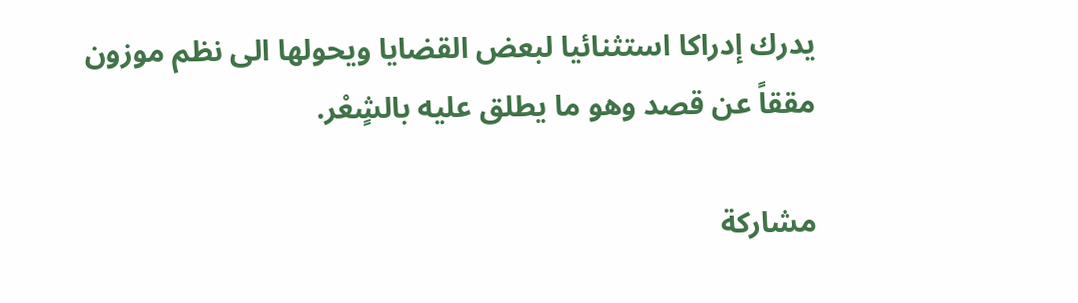يدرك إدراكا استثنائيا لبعض القضايا ويحولها الى نظم موزون مققاً عن قصد وهو ما يطلق عليه بالشٍعْر.

مشاركة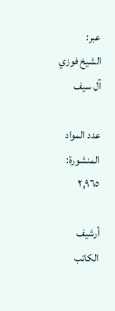عبر:
الشيخ فوزي آل سيف

عدد المواد المنشورة: ٢,٩٦٥

أرشيف الكاتب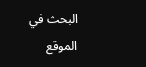البحث في الموقع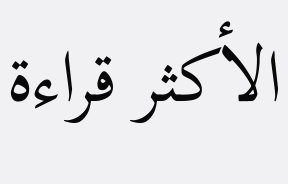الأكثر قراءة